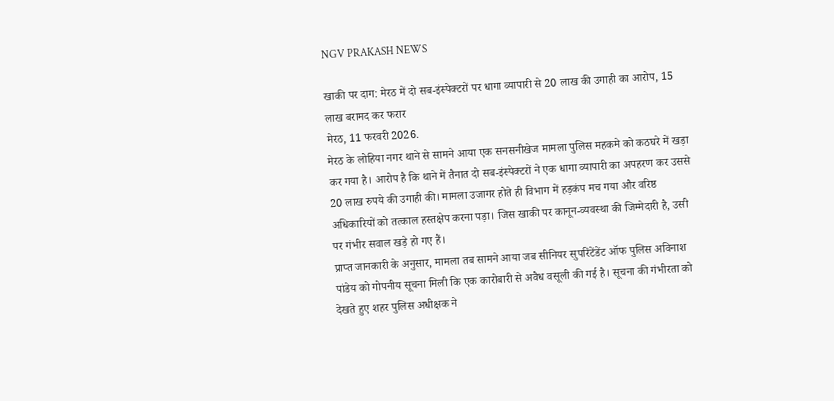NGV PRAKASH NEWS

खाकी पर दाग: मेरठ में दो सब-इंस्पेक्टरों पर धागा व्यापारी से 20 लाख की उगाही का आरोप, 15 लाख बरामद कर फरार
मेरठ, 11 फरवरी 2026.
मेरठ के लोहिया नगर थाने से सामने आया एक सनसनीखेज मामला पुलिस महकमे को कठघरे में खड़ा कर गया है। आरोप है कि थाने में तैनात दो सब-इंस्पेक्टरों ने एक धागा व्यापारी का अपहरण कर उससे 20 लाख रुपये की उगाही की। मामला उजागर होते ही विभाग में हड़कंप मच गया और वरिष्ठ अधिकारियों को तत्काल हस्तक्षेप करना पड़ा। जिस खाकी पर कानून-व्यवस्था की जिम्मेदारी है, उसी पर गंभीर सवाल खड़े हो गए हैं।
प्राप्त जानकारी के अनुसार, मामला तब सामने आया जब सीनियर सुपरिंटेंडेंट ऑफ पुलिस अविनाश पांडेय को गोपनीय सूचना मिली कि एक कारोबारी से अवैध वसूली की गई है। सूचना की गंभीरता को देखते हुए शहर पुलिस अधीक्षक ने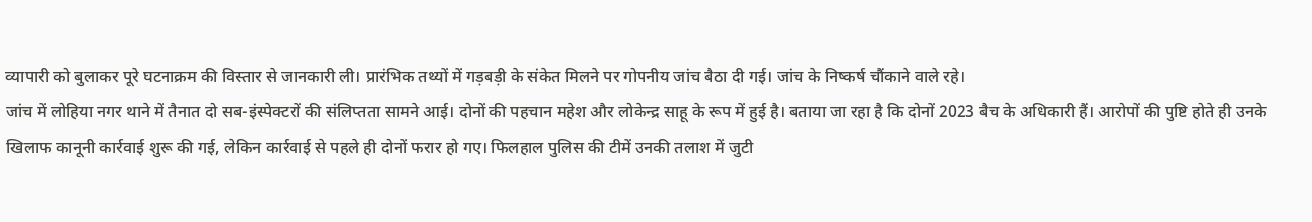व्यापारी को बुलाकर पूरे घटनाक्रम की विस्तार से जानकारी ली। प्रारंभिक तथ्यों में गड़बड़ी के संकेत मिलने पर गोपनीय जांच बैठा दी गई। जांच के निष्कर्ष चौंकाने वाले रहे।
जांच में लोहिया नगर थाने में तैनात दो सब-इंस्पेक्टरों की संलिप्तता सामने आई। दोनों की पहचान महेश और लोकेन्द्र साहू के रूप में हुई है। बताया जा रहा है कि दोनों 2023 बैच के अधिकारी हैं। आरोपों की पुष्टि होते ही उनके खिलाफ कानूनी कार्रवाई शुरू की गई, लेकिन कार्रवाई से पहले ही दोनों फरार हो गए। फिलहाल पुलिस की टीमें उनकी तलाश में जुटी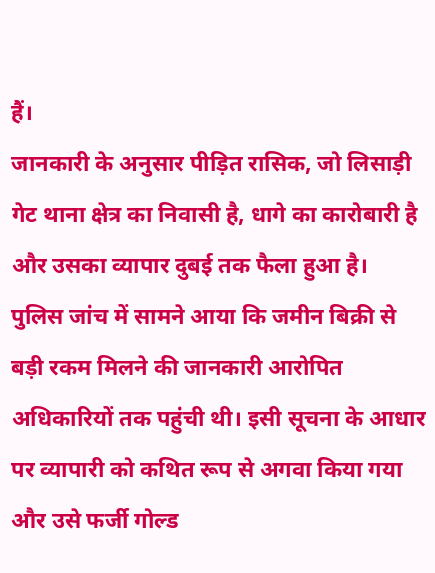हैं।
जानकारी के अनुसार पीड़ित रासिक, जो लिसाड़ी गेट थाना क्षेत्र का निवासी है, धागे का कारोबारी है और उसका व्यापार दुबई तक फैला हुआ है।
पुलिस जांच में सामने आया कि जमीन बिक्री से बड़ी रकम मिलने की जानकारी आरोपित अधिकारियों तक पहुंची थी। इसी सूचना के आधार पर व्यापारी को कथित रूप से अगवा किया गया और उसे फर्जी गोल्ड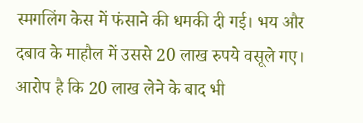स्मगलिंग केस में फंसाने की धमकी दी गई। भय और दबाव के माहौल में उससे 20 लाख रुपये वसूले गए।
आरोप है कि 20 लाख लेने के बाद भी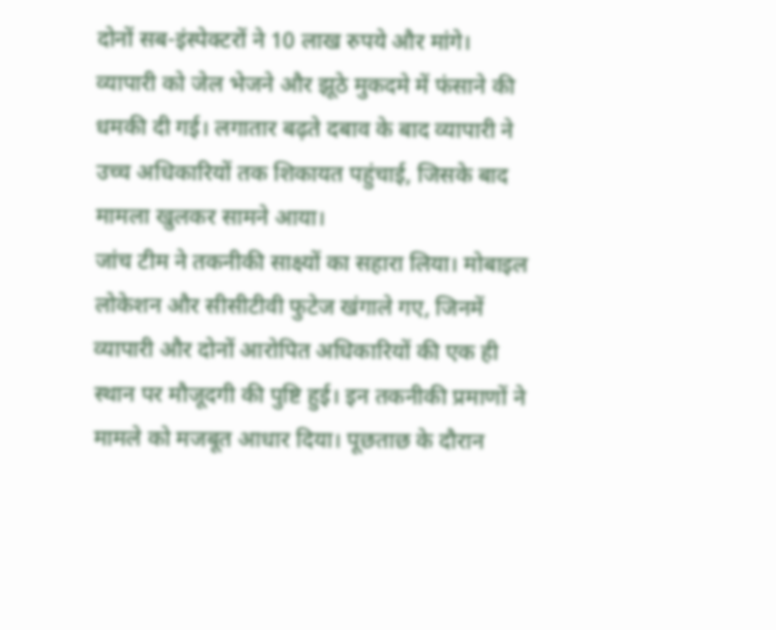दोनों सब-इंस्पेक्टरों ने 10 लाख रुपये और मांगे। व्यापारी को जेल भेजने और झूठे मुकदमे में फंसाने की धमकी दी गई। लगातार बढ़ते दबाव के बाद व्यापारी ने उच्च अधिकारियों तक शिकायत पहुंचाई, जिसके बाद मामला खुलकर सामने आया।
जांच टीम ने तकनीकी साक्ष्यों का सहारा लिया। मोबाइल लोकेशन और सीसीटीवी फुटेज खंगाले गए, जिनमें व्यापारी और दोनों आरोपित अधिकारियों की एक ही स्थान पर मौजूदगी की पुष्टि हुई। इन तकनीकी प्रमाणों ने मामले को मजबूत आधार दिया। पूछताछ के दौरान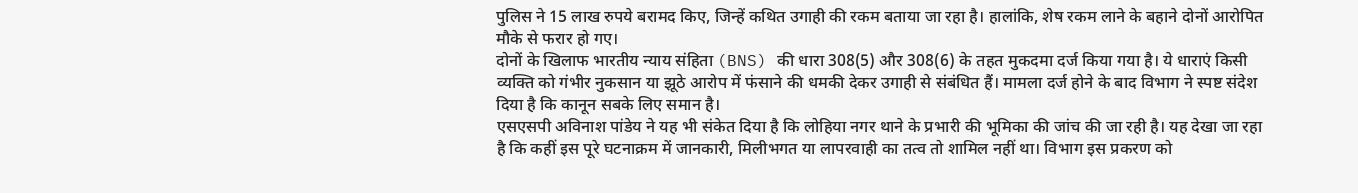पुलिस ने 15 लाख रुपये बरामद किए, जिन्हें कथित उगाही की रकम बताया जा रहा है। हालांकि, शेष रकम लाने के बहाने दोनों आरोपित मौके से फरार हो गए।
दोनों के खिलाफ भारतीय न्याय संहिता (BNS) की धारा 308(5) और 308(6) के तहत मुकदमा दर्ज किया गया है। ये धाराएं किसी व्यक्ति को गंभीर नुकसान या झूठे आरोप में फंसाने की धमकी देकर उगाही से संबंधित हैं। मामला दर्ज होने के बाद विभाग ने स्पष्ट संदेश दिया है कि कानून सबके लिए समान है।
एसएसपी अविनाश पांडेय ने यह भी संकेत दिया है कि लोहिया नगर थाने के प्रभारी की भूमिका की जांच की जा रही है। यह देखा जा रहा है कि कहीं इस पूरे घटनाक्रम में जानकारी, मिलीभगत या लापरवाही का तत्व तो शामिल नहीं था। विभाग इस प्रकरण को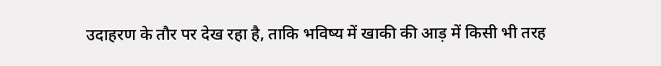उदाहरण के तौर पर देख रहा है, ताकि भविष्य में खाकी की आड़ में किसी भी तरह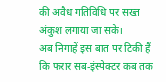की अवैध गतिविधि पर सख्त अंकुश लगाया जा सके।
अब निगाहें इस बात पर टिकी हैं कि फरार सब-इंस्पेक्टर कब तक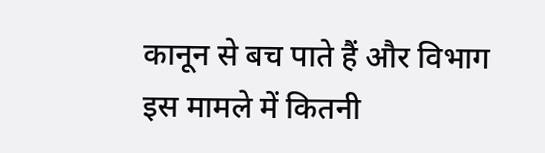कानून से बच पाते हैं और विभाग इस मामले में कितनी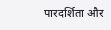पारदर्शिता और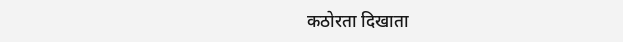कठोरता दिखाता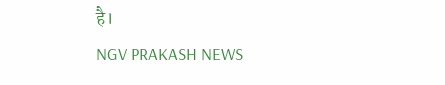है।
NGV PRAKASH NEWS